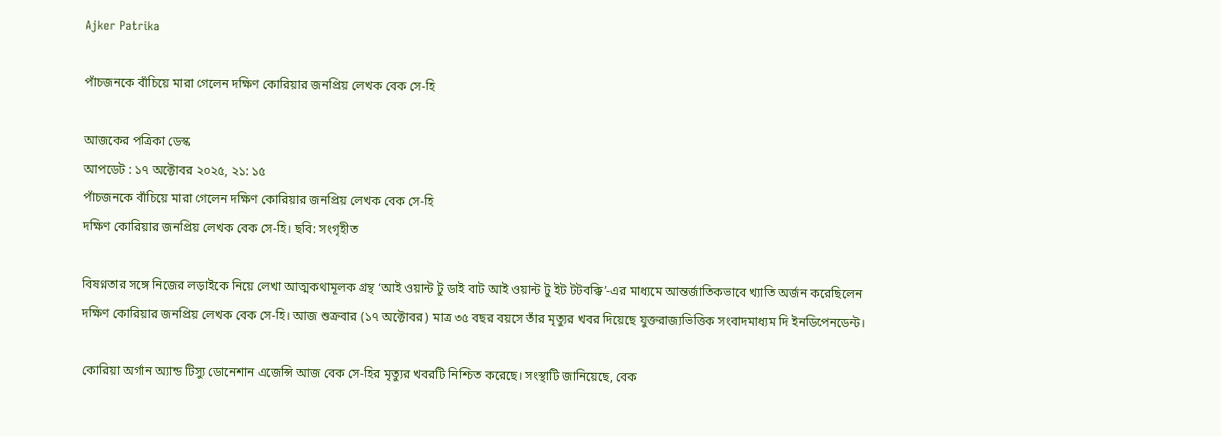Ajker Patrika

পাঁচজনকে বাঁচিয়ে মারা গেলেন দক্ষিণ কোরিয়ার জনপ্রিয় লেখক বেক সে-হি

আজকের পত্রিকা ডেস্ক
আপডেট : ১৭ অক্টোবর ২০২৫, ২১: ১৫
পাঁচজনকে বাঁচিয়ে মারা গেলেন দক্ষিণ কোরিয়ার জনপ্রিয় লেখক বেক সে-হি
দক্ষিণ কোরিয়ার জনপ্রিয় লেখক বেক সে-হি। ছবি: সংগৃহীত

বিষণ্নতার সঙ্গে নিজের লড়াইকে নিয়ে লেখা আত্মকথামূলক গ্রন্থ ‘আই ওয়ান্ট টু ডাই বাট আই ওয়ান্ট টু ইট টটবক্কি’-এর মাধ্যমে আন্তর্জাতিকভাবে খ্যাতি অর্জন করেছিলেন দক্ষিণ কোরিয়ার জনপ্রিয় লেখক বেক সে-হি। আজ শুক্রবার (১৭ অক্টোবর) মাত্র ৩৫ বছর বয়সে তাঁর মৃত্যুর খবর দিয়েছে যুক্তরাজ্যভিত্তিক সংবাদমাধ্যম দি ইনডিপেনডেন্ট।

কোরিয়া অর্গান অ্যান্ড টিস্যু ডোনেশান এজেন্সি আজ বেক সে-হির মৃত্যুর খবরটি নিশ্চিত করেছে। সংস্থাটি জানিয়েছে, বেক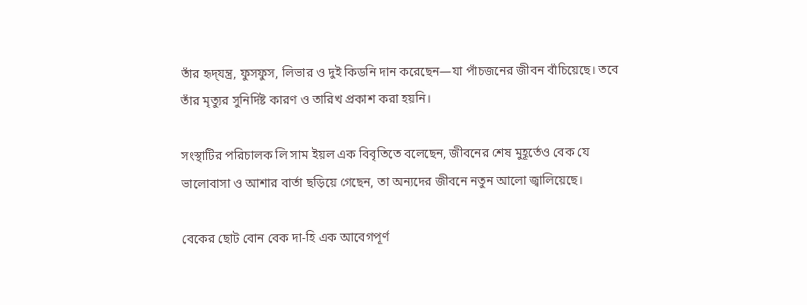তাঁর হৃদ্‌যন্ত্র, ফুসফুস, লিভার ও দুই কিডনি দান করেছেন—যা পাঁচজনের জীবন বাঁচিয়েছে। তবে তাঁর মৃত্যুর সুনির্দিষ্ট কারণ ও তারিখ প্রকাশ করা হয়নি।

সংস্থাটির পরিচালক লি সাম ইয়ল এক বিবৃতিতে বলেছেন, জীবনের শেষ মুহূর্তেও বেক যে ভালোবাসা ও আশার বার্তা ছড়িয়ে গেছেন, তা অন্যদের জীবনে নতুন আলো জ্বালিয়েছে।

বেকের ছোট বোন বেক দা-হি এক আবেগপূর্ণ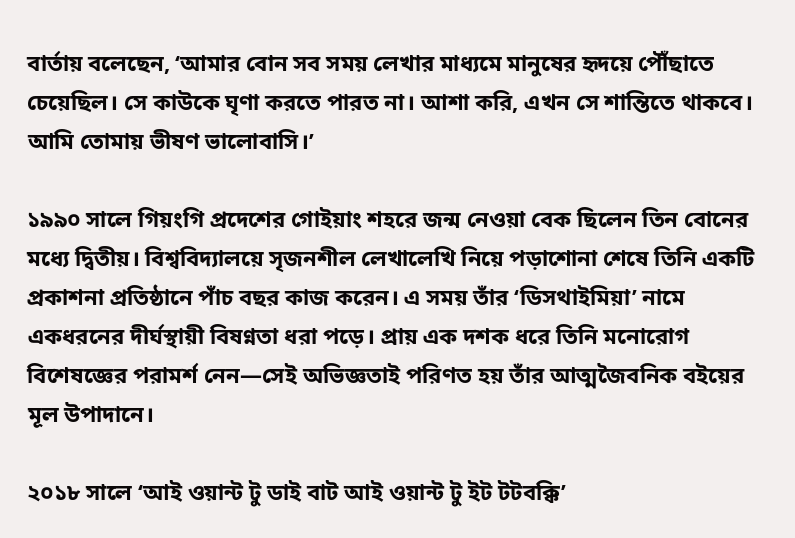বার্তায় বলেছেন, ‘আমার বোন সব সময় লেখার মাধ্যমে মানুষের হৃদয়ে পৌঁছাতে চেয়েছিল। সে কাউকে ঘৃণা করতে পারত না। আশা করি, এখন সে শান্তিতে থাকবে। আমি তোমায় ভীষণ ভালোবাসি।’

১৯৯০ সালে গিয়ংগি প্রদেশের গোইয়াং শহরে জন্ম নেওয়া বেক ছিলেন তিন বোনের মধ্যে দ্বিতীয়। বিশ্ববিদ্যালয়ে সৃজনশীল লেখালেখি নিয়ে পড়াশোনা শেষে তিনি একটি প্রকাশনা প্রতিষ্ঠানে পাঁচ বছর কাজ করেন। এ সময় তাঁর ‘ডিসথাইমিয়া’ নামে একধরনের দীর্ঘস্থায়ী বিষণ্নতা ধরা পড়ে। প্রায় এক দশক ধরে তিনি মনোরোগ বিশেষজ্ঞের পরামর্শ নেন—সেই অভিজ্ঞতাই পরিণত হয় তাঁর আত্মজৈবনিক বইয়ের মূল উপাদানে।

২০১৮ সালে ‘আই ওয়ান্ট টু ডাই বাট আই ওয়ান্ট টু ইট টটবক্কি’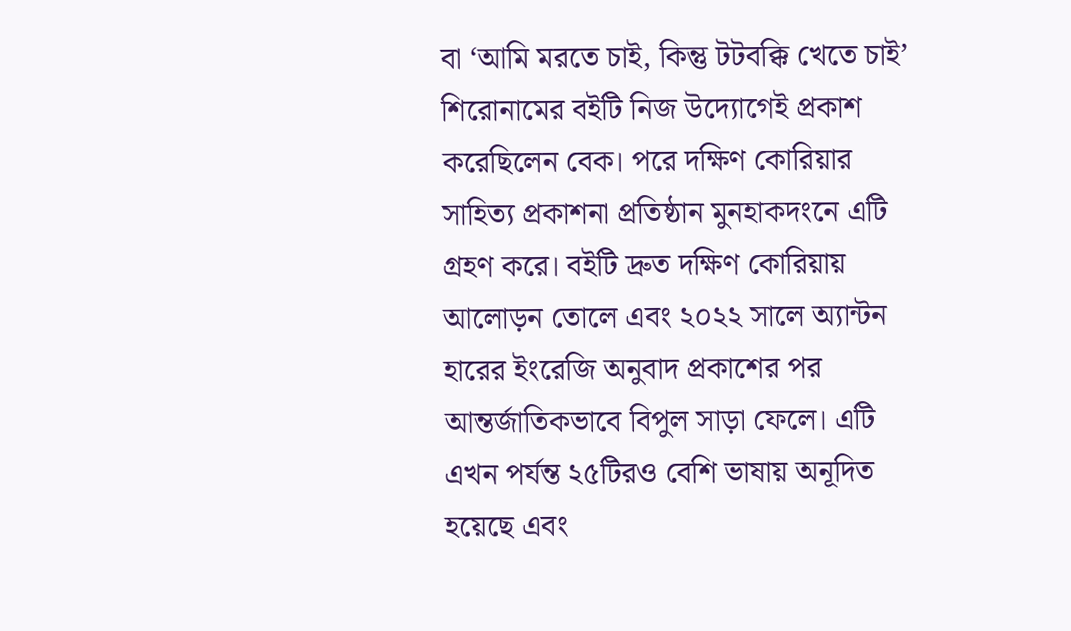বা ‘আমি মরতে চাই, কিন্তু টটবক্কি খেতে চাই’ শিরোনামের বইটি নিজ উদ্যোগেই প্রকাশ করেছিলেন বেক। পরে দক্ষিণ কোরিয়ার সাহিত্য প্রকাশনা প্রতিষ্ঠান মুনহাকদংনে এটি গ্রহণ করে। বইটি দ্রুত দক্ষিণ কোরিয়ায় আলোড়ন তোলে এবং ২০২২ সালে অ্যান্টন হারের ইংরেজি অনুবাদ প্রকাশের পর আন্তর্জাতিকভাবে বিপুল সাড়া ফেলে। এটি এখন পর্যন্ত ২৫টিরও বেশি ভাষায় অনূদিত হয়েছে এবং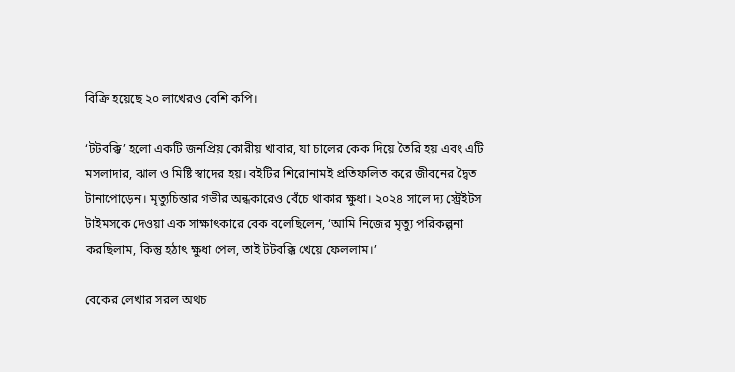বিক্রি হয়েছে ২০ লাখেরও বেশি কপি।

‘টটবক্কি’ হলো একটি জনপ্রিয় কোরীয় খাবার, যা চালের কেক দিয়ে তৈরি হয় এবং এটি মসলাদার, ঝাল ও মিষ্টি স্বাদের হয়। বইটির শিরোনামই প্রতিফলিত করে জীবনের দ্বৈত টানাপোড়েন। মৃত্যুচিন্তার গভীর অন্ধকারেও বেঁচে থাকার ক্ষুধা। ২০২৪ সালে দ্য স্ট্রেইটস টাইমসকে দেওয়া এক সাক্ষাৎকারে বেক বলেছিলেন, ‘আমি নিজের মৃত্যু পরিকল্পনা করছিলাম, কিন্তু হঠাৎ ক্ষুধা পেল, তাই টটবক্কি খেয়ে ফেললাম।’

বেকের লেখার সরল অথচ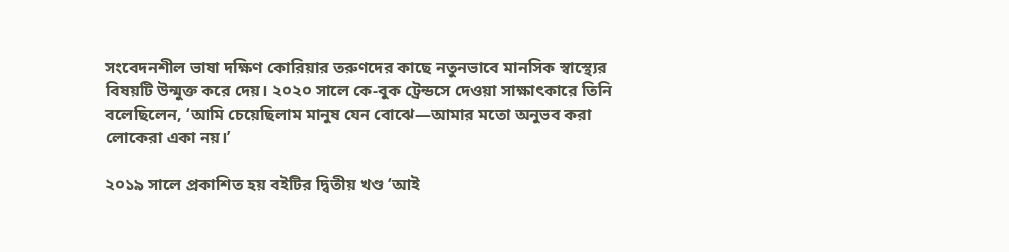সংবেদনশীল ভাষা দক্ষিণ কোরিয়ার তরুণদের কাছে নতুনভাবে মানসিক স্বাস্থ্যের বিষয়টি উন্মুক্ত করে দেয়। ২০২০ সালে কে-বুক ট্রেন্ডসে দেওয়া সাক্ষাৎকারে তিনি বলেছিলেন, ‘আমি চেয়েছিলাম মানুষ যেন বোঝে—আমার মতো অনুভব করা লোকেরা একা নয়।’

২০১৯ সালে প্রকাশিত হয় বইটির দ্বিতীয় খণ্ড ‘আই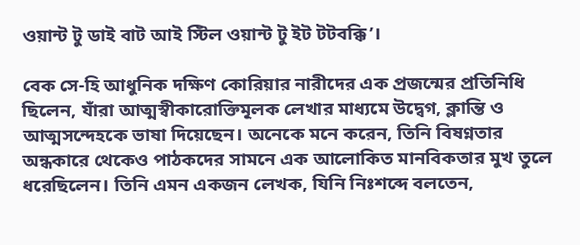ওয়ান্ট টু ডাই বাট আই স্টিল ওয়ান্ট টু ইট টটবক্কি’।

বেক সে-হি আধুনিক দক্ষিণ কোরিয়ার নারীদের এক প্রজন্মের প্রতিনিধি ছিলেন, যাঁরা আত্মস্বীকারোক্তিমূলক লেখার মাধ্যমে উদ্বেগ, ক্লান্তি ও আত্মসন্দেহকে ভাষা দিয়েছেন। অনেকে মনে করেন, তিনি বিষণ্নতার অন্ধকারে থেকেও পাঠকদের সামনে এক আলোকিত মানবিকতার মুখ তুলে ধরেছিলেন। তিনি এমন একজন লেখক, যিনি নিঃশব্দে বলতেন,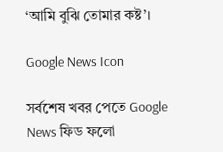‘আমি বুঝি তোমার কষ্ট’।

Google News Icon

সর্বশেষ খবর পেতে Google News ফিড ফলো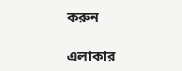করুন

এলাকার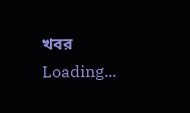খবর
Loading...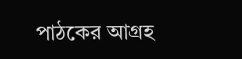পাঠকের আগ্রহ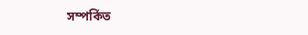সম্পর্কিত